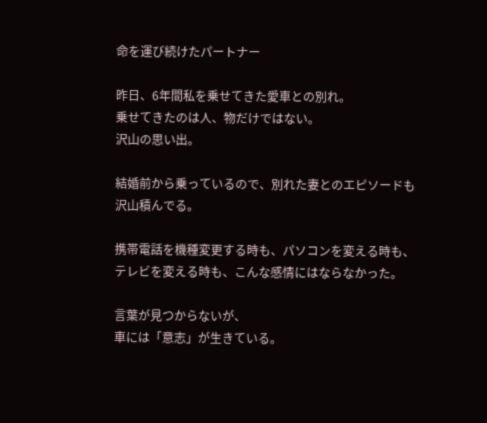命を運び続けたパートナー

昨日、6年間私を乗せてきた愛車との別れ。
乗せてきたのは人、物だけではない。
沢山の思い出。

結婚前から乗っているので、別れた妻とのエピソードも沢山積んでる。

携帯電話を機種変更する時も、パソコンを変える時も、テレビを変える時も、こんな感情にはならなかった。

言葉が見つからないが、
車には「意志」が生きている。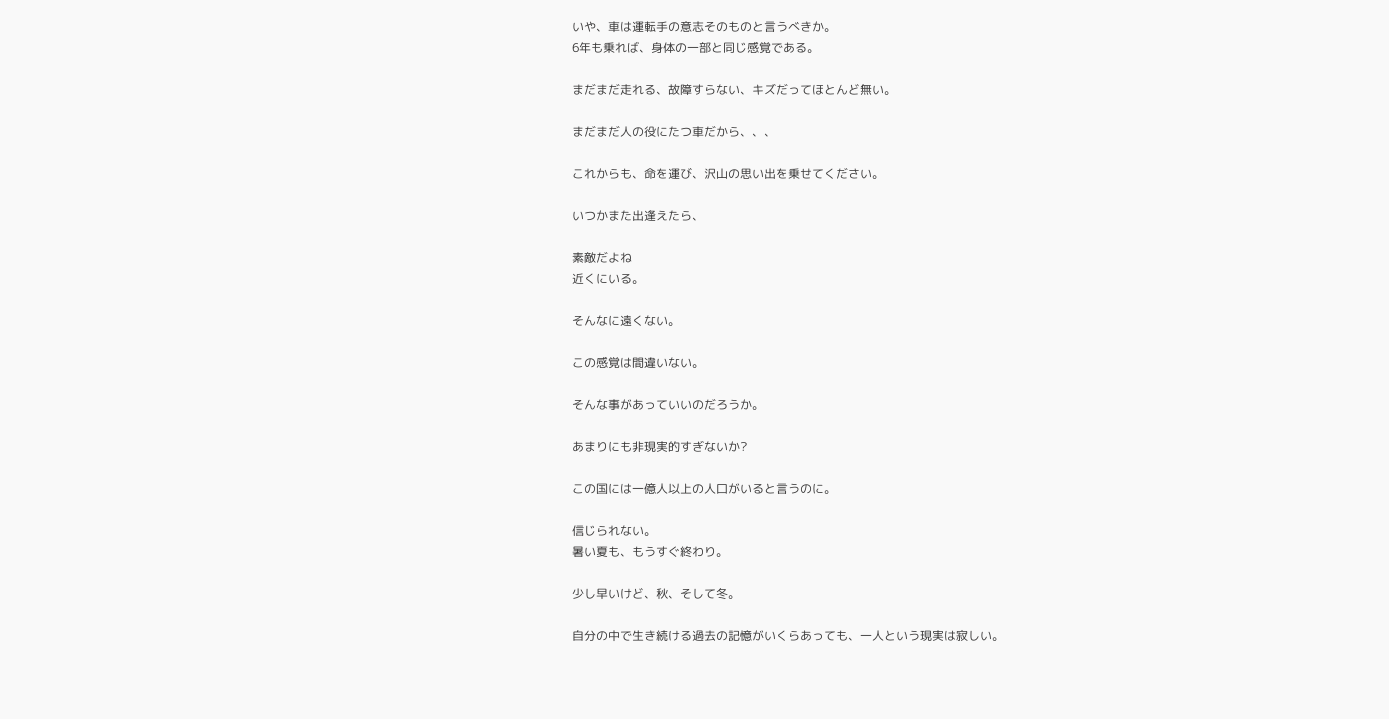いや、車は運転手の意志そのものと言うべきか。
6年も乗れば、身体の一部と同じ感覚である。

まだまだ走れる、故障すらない、キズだってほとんど無い。

まだまだ人の役にたつ車だから、、、

これからも、命を運び、沢山の思い出を乗せてください。

いつかまた出逢えたら、

素敵だよね
近くにいる。

そんなに遠くない。

この感覚は間違いない。

そんな事があっていいのだろうか。

あまりにも非現実的すぎないか?

この国には一億人以上の人口がいると言うのに。

信じられない。
暑い夏も、もうすぐ終わり。

少し早いけど、秋、そして冬。

自分の中で生き続ける過去の記憶がいくらあっても、一人という現実は寂しい。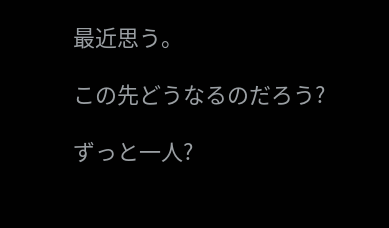最近思う。

この先どうなるのだろう?

ずっと一人?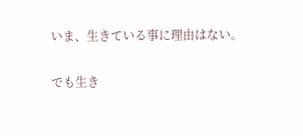いま、生きている事に理由はない。

でも生き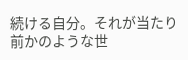続ける自分。それが当たり前かのような世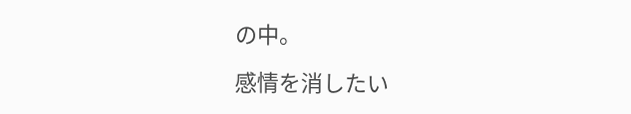の中。

感情を消したい